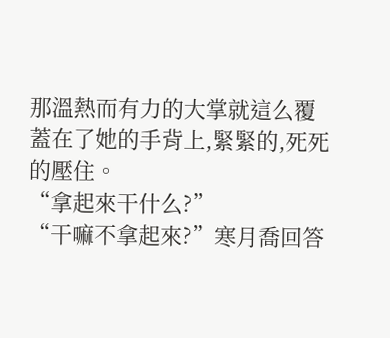那溫熱而有力的大掌就這么覆蓋在了她的手背上,緊緊的,死死的壓住。
“拿起來干什么?”
“干嘛不拿起來?”寒月喬回答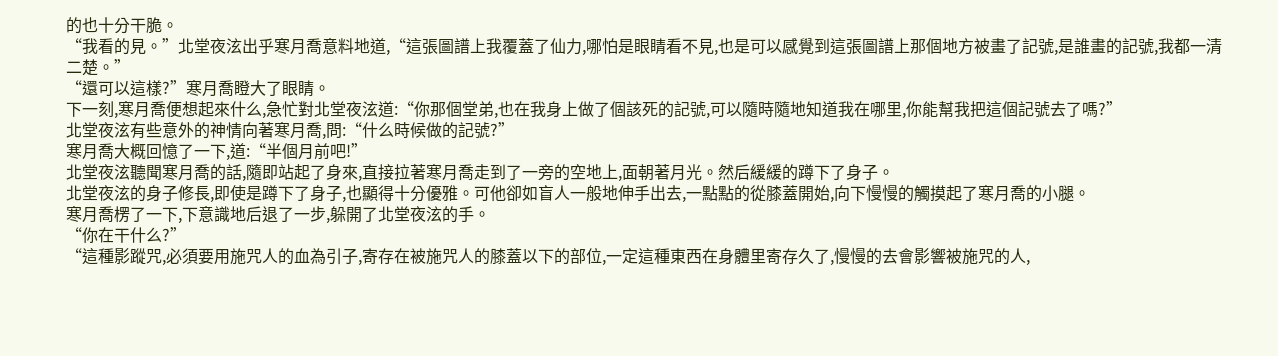的也十分干脆。
“我看的見。”北堂夜泫出乎寒月喬意料地道,“這張圖譜上我覆蓋了仙力,哪怕是眼睛看不見,也是可以感覺到這張圖譜上那個地方被畫了記號,是誰畫的記號,我都一清二楚。”
“還可以這樣?”寒月喬瞪大了眼睛。
下一刻,寒月喬便想起來什么,急忙對北堂夜泫道:“你那個堂弟,也在我身上做了個該死的記號,可以隨時隨地知道我在哪里,你能幫我把這個記號去了嗎?”
北堂夜泫有些意外的神情向著寒月喬,問:“什么時候做的記號?”
寒月喬大概回憶了一下,道:“半個月前吧!”
北堂夜泫聽聞寒月喬的話,隨即站起了身來,直接拉著寒月喬走到了一旁的空地上,面朝著月光。然后緩緩的蹲下了身子。
北堂夜泫的身子修長,即使是蹲下了身子,也顯得十分優雅。可他卻如盲人一般地伸手出去,一點點的從膝蓋開始,向下慢慢的觸摸起了寒月喬的小腿。
寒月喬楞了一下,下意識地后退了一步,躲開了北堂夜泫的手。
“你在干什么?”
“這種影蹤咒,必須要用施咒人的血為引子,寄存在被施咒人的膝蓋以下的部位,一定這種東西在身體里寄存久了,慢慢的去會影響被施咒的人,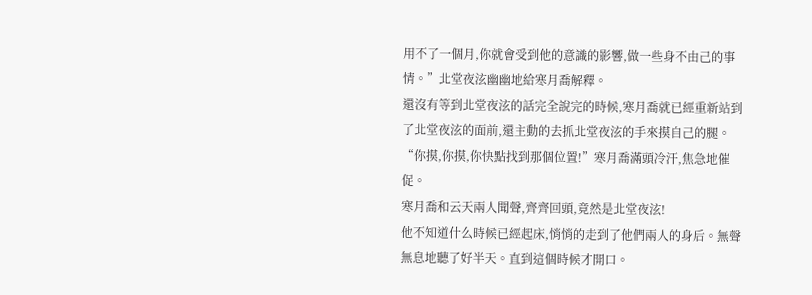用不了一個月,你就會受到他的意識的影響,做一些身不由己的事情。”北堂夜泫幽幽地給寒月喬解釋。
還沒有等到北堂夜泫的話完全說完的時候,寒月喬就已經重新站到了北堂夜泫的面前,還主動的去抓北堂夜泫的手來摸自己的腿。
“你摸,你摸,你快點找到那個位置!”寒月喬滿頭冷汗,焦急地催促。
寒月喬和云天兩人聞聲,齊齊回頭,竟然是北堂夜泫!
他不知道什么時候已經起床,悄悄的走到了他們兩人的身后。無聲無息地聽了好半天。直到這個時候才開口。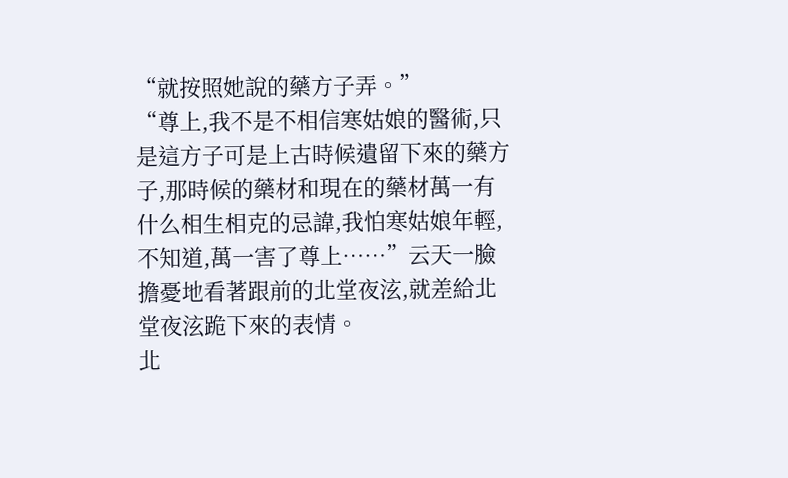“就按照她說的藥方子弄。”
“尊上,我不是不相信寒姑娘的醫術,只是這方子可是上古時候遺留下來的藥方子,那時候的藥材和現在的藥材萬一有什么相生相克的忌諱,我怕寒姑娘年輕,不知道,萬一害了尊上……”云天一臉擔憂地看著跟前的北堂夜泫,就差給北堂夜泫跪下來的表情。
北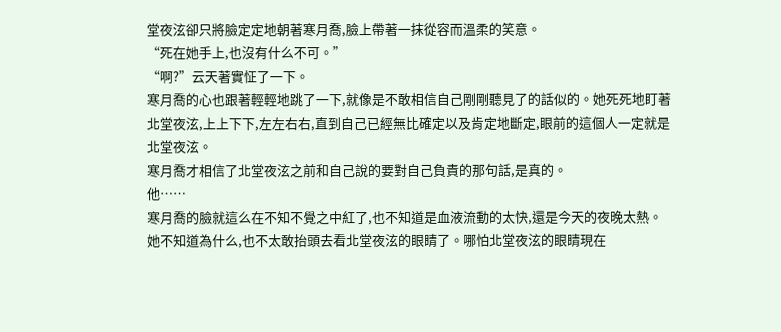堂夜泫卻只將臉定定地朝著寒月喬,臉上帶著一抹從容而溫柔的笑意。
“死在她手上,也沒有什么不可。”
“啊?”云天著實怔了一下。
寒月喬的心也跟著輕輕地跳了一下,就像是不敢相信自己剛剛聽見了的話似的。她死死地盯著北堂夜泫,上上下下,左左右右,直到自己已經無比確定以及肯定地斷定,眼前的這個人一定就是北堂夜泫。
寒月喬才相信了北堂夜泫之前和自己說的要對自己負責的那句話,是真的。
他……
寒月喬的臉就這么在不知不覺之中紅了,也不知道是血液流動的太快,還是今天的夜晚太熱。她不知道為什么,也不太敢抬頭去看北堂夜泫的眼睛了。哪怕北堂夜泫的眼睛現在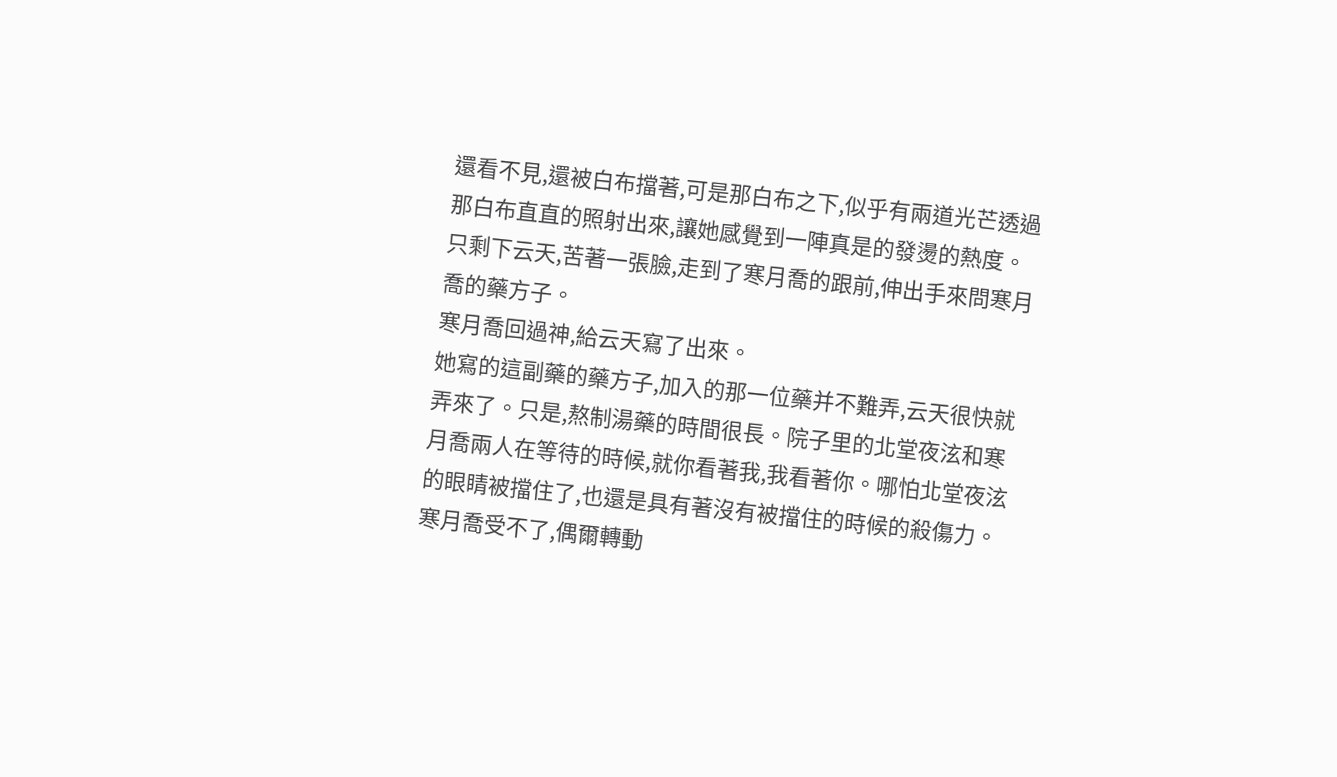還看不見,還被白布擋著,可是那白布之下,似乎有兩道光芒透過那白布直直的照射出來,讓她感覺到一陣真是的發燙的熱度。
只剩下云天,苦著一張臉,走到了寒月喬的跟前,伸出手來問寒月喬的藥方子。
寒月喬回過神,給云天寫了出來。
她寫的這副藥的藥方子,加入的那一位藥并不難弄,云天很快就弄來了。只是,熬制湯藥的時間很長。院子里的北堂夜泫和寒月喬兩人在等待的時候,就你看著我,我看著你。哪怕北堂夜泫的眼睛被擋住了,也還是具有著沒有被擋住的時候的殺傷力。
寒月喬受不了,偶爾轉動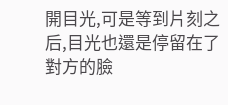開目光,可是等到片刻之后,目光也還是停留在了對方的臉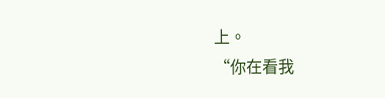上。
“你在看我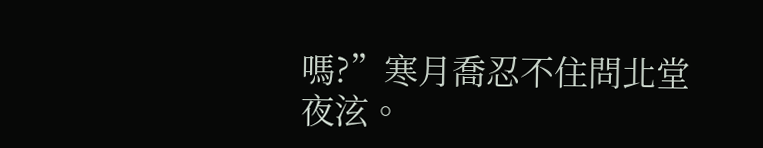嗎?”寒月喬忍不住問北堂夜泫。